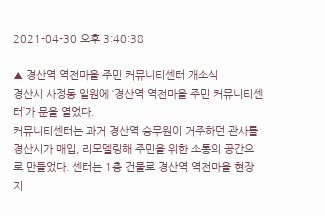2021-04-30 오후 3:40:38

▲ 경산역 역전마을 주민 커뮤니티센터 개소식
경산시 사정동 일원에 ‘경산역 역전마을 주민 커뮤니티센터’가 문을 열었다.
커뮤니티센터는 과거 경산역 승무원이 거주하던 관사를 경산시가 매입, 리모델링해 주민을 위한 소통의 공간으로 만들었다. 센터는 1층 건물로 경산역 역전마을 현장지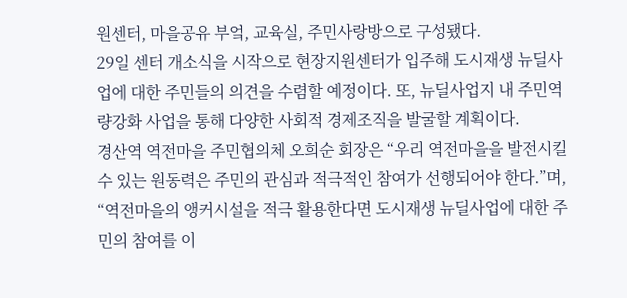원센터, 마을공유 부엌, 교육실, 주민사랑방으로 구성됐다.
29일 센터 개소식을 시작으로 현장지원센터가 입주해 도시재생 뉴딜사업에 대한 주민들의 의견을 수렴할 예정이다. 또, 뉴딜사업지 내 주민역량강화 사업을 통해 다양한 사회적 경제조직을 발굴할 계획이다.
경산역 역전마을 주민협의체 오희순 회장은 “우리 역전마을을 발전시킬 수 있는 원동력은 주민의 관심과 적극적인 참여가 선행되어야 한다.”며, “역전마을의 앵커시설을 적극 활용한다면 도시재생 뉴딜사업에 대한 주민의 참여를 이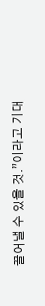끌어낼 수 있을 것.”이라고 기대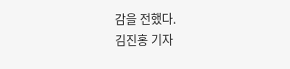감을 전했다.
김진홍 기자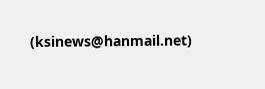(ksinews@hanmail.net)